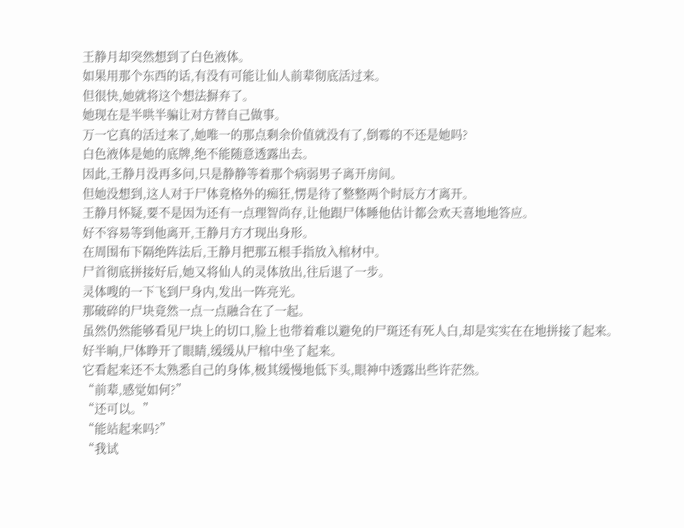王静月却突然想到了白色液体。
如果用那个东西的话,有没有可能让仙人前辈彻底活过来。
但很快,她就将这个想法摒弃了。
她现在是半哄半骗让对方替自己做事。
万一它真的活过来了,她唯一的那点剩余价值就没有了,倒霉的不还是她吗?
白色液体是她的底牌,绝不能随意透露出去。
因此,王静月没再多问,只是静静等着那个病弱男子离开房间。
但她没想到,这人对于尸体竟格外的痴狂,愣是待了整整两个时辰方才离开。
王静月怀疑,要不是因为还有一点理智尚存,让他跟尸体睡他估计都会欢天喜地地答应。
好不容易等到他离开,王静月方才现出身形。
在周围布下隔绝阵法后,王静月把那五根手指放入棺材中。
尸首彻底拼接好后,她又将仙人的灵体放出,往后退了一步。
灵体嗖的一下飞到尸身内,发出一阵亮光。
那破碎的尸块竟然一点一点融合在了一起。
虽然仍然能够看见尸块上的切口,脸上也带着难以避免的尸斑还有死人白,却是实实在在地拼接了起来。
好半晌,尸体睁开了眼睛,缓缓从尸棺中坐了起来。
它看起来还不太熟悉自己的身体,极其缓慢地低下头,眼神中透露出些许茫然。
“前辈,感觉如何?”
“还可以。”
“能站起来吗?”
“我试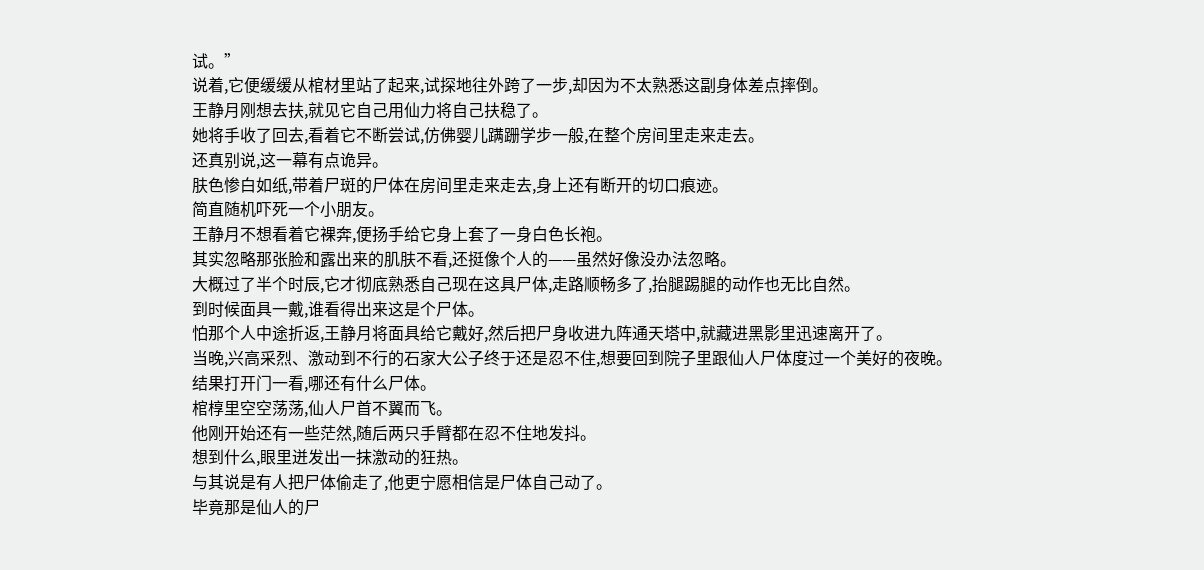试。”
说着,它便缓缓从棺材里站了起来,试探地往外跨了一步,却因为不太熟悉这副身体差点摔倒。
王静月刚想去扶,就见它自己用仙力将自己扶稳了。
她将手收了回去,看着它不断尝试,仿佛婴儿蹒跚学步一般,在整个房间里走来走去。
还真别说,这一幕有点诡异。
肤色惨白如纸,带着尸斑的尸体在房间里走来走去,身上还有断开的切口痕迹。
简直随机吓死一个小朋友。
王静月不想看着它裸奔,便扬手给它身上套了一身白色长袍。
其实忽略那张脸和露出来的肌肤不看,还挺像个人的——虽然好像没办法忽略。
大概过了半个时辰,它才彻底熟悉自己现在这具尸体,走路顺畅多了,抬腿踢腿的动作也无比自然。
到时候面具一戴,谁看得出来这是个尸体。
怕那个人中途折返,王静月将面具给它戴好,然后把尸身收进九阵通天塔中,就藏进黑影里迅速离开了。
当晚,兴高采烈、激动到不行的石家大公子终于还是忍不住,想要回到院子里跟仙人尸体度过一个美好的夜晚。
结果打开门一看,哪还有什么尸体。
棺椁里空空荡荡,仙人尸首不翼而飞。
他刚开始还有一些茫然,随后两只手臂都在忍不住地发抖。
想到什么,眼里迸发出一抹激动的狂热。
与其说是有人把尸体偷走了,他更宁愿相信是尸体自己动了。
毕竟那是仙人的尸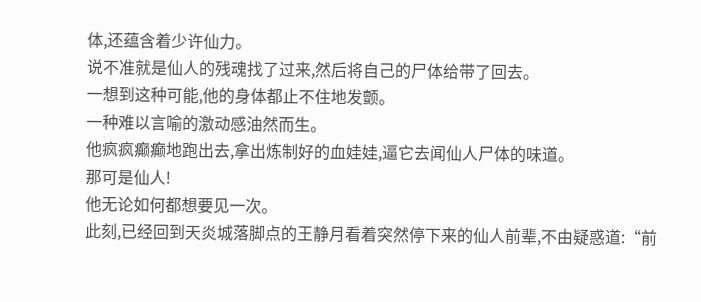体,还蕴含着少许仙力。
说不准就是仙人的残魂找了过来,然后将自己的尸体给带了回去。
一想到这种可能,他的身体都止不住地发颤。
一种难以言喻的激动感油然而生。
他疯疯癫癫地跑出去,拿出炼制好的血娃娃,逼它去闻仙人尸体的味道。
那可是仙人!
他无论如何都想要见一次。
此刻,已经回到天炎城落脚点的王静月看着突然停下来的仙人前辈,不由疑惑道:“前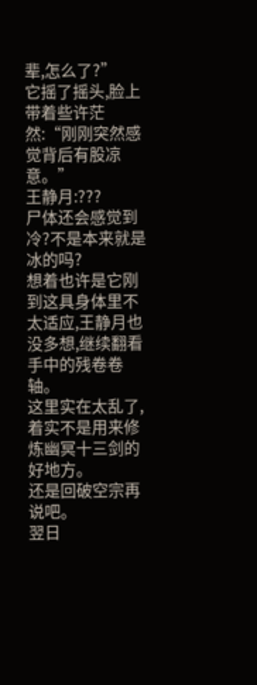辈,怎么了?”
它摇了摇头,脸上带着些许茫然:“刚刚突然感觉背后有股凉意。”
王静月:???
尸体还会感觉到冷?不是本来就是冰的吗?
想着也许是它刚到这具身体里不太适应,王静月也没多想,继续翻看手中的残卷卷轴。
这里实在太乱了,着实不是用来修炼幽冥十三剑的好地方。
还是回破空宗再说吧。
翌日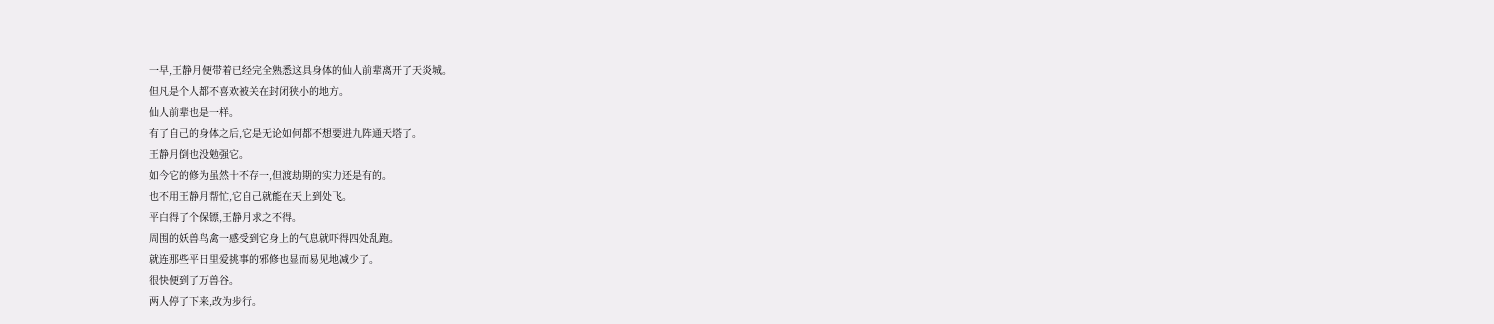一早,王静月便带着已经完全熟悉这具身体的仙人前辈离开了天炎城。
但凡是个人都不喜欢被关在封闭狭小的地方。
仙人前辈也是一样。
有了自己的身体之后,它是无论如何都不想要进九阵通天塔了。
王静月倒也没勉强它。
如今它的修为虽然十不存一,但渡劫期的实力还是有的。
也不用王静月帮忙,它自己就能在天上到处飞。
平白得了个保镖,王静月求之不得。
周围的妖兽鸟禽一感受到它身上的气息就吓得四处乱跑。
就连那些平日里爱挑事的邪修也显而易见地减少了。
很快便到了万兽谷。
两人停了下来,改为步行。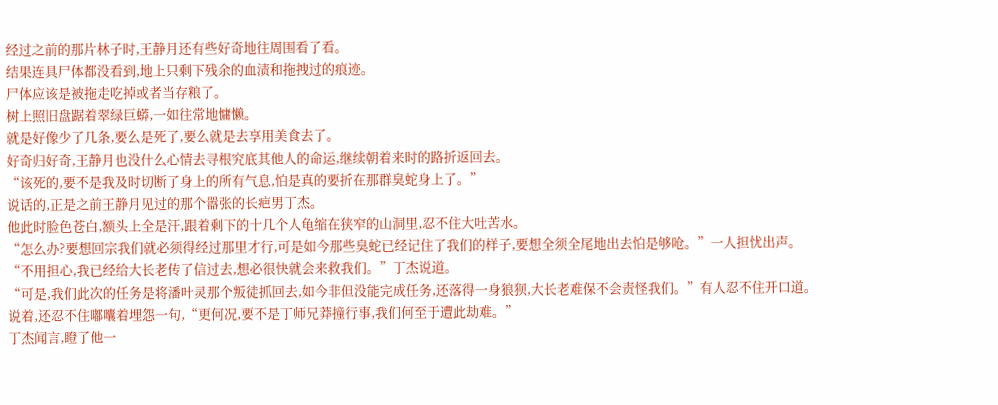经过之前的那片林子时,王静月还有些好奇地往周围看了看。
结果连具尸体都没看到,地上只剩下残余的血渍和拖拽过的痕迹。
尸体应该是被拖走吃掉或者当存粮了。
树上照旧盘踞着翠绿巨蟒,一如往常地慵懒。
就是好像少了几条,要么是死了,要么就是去享用美食去了。
好奇归好奇,王静月也没什么心情去寻根究底其他人的命运,继续朝着来时的路折返回去。
“该死的,要不是我及时切断了身上的所有气息,怕是真的要折在那群臭蛇身上了。”
说话的,正是之前王静月见过的那个嚣张的长疤男丁杰。
他此时脸色苍白,额头上全是汗,跟着剩下的十几个人龟缩在狭窄的山洞里,忍不住大吐苦水。
“怎么办?要想回宗我们就必须得经过那里才行,可是如今那些臭蛇已经记住了我们的样子,要想全须全尾地出去怕是够呛。”一人担忧出声。
“不用担心,我已经给大长老传了信过去,想必很快就会来救我们。”丁杰说道。
“可是,我们此次的任务是将潘叶灵那个叛徒抓回去,如今非但没能完成任务,还落得一身狼狈,大长老难保不会责怪我们。”有人忍不住开口道。
说着,还忍不住嘟囔着埋怨一句,“更何况,要不是丁师兄莽撞行事,我们何至于遭此劫难。”
丁杰闻言,瞪了他一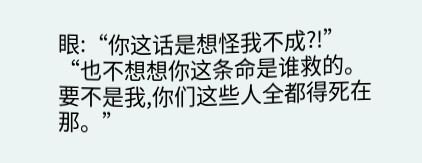眼:“你这话是想怪我不成?!”
“也不想想你这条命是谁救的。要不是我,你们这些人全都得死在那。”